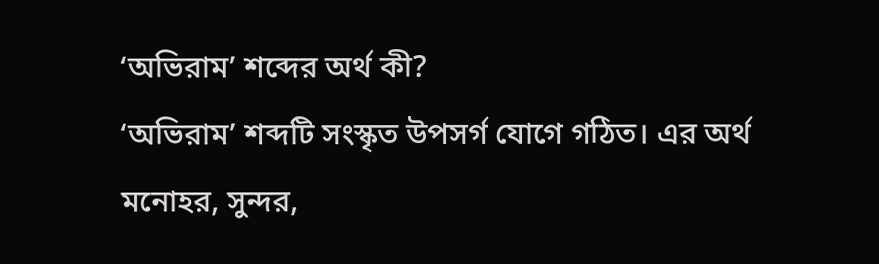‘অভিরাম’ শব্দের অর্থ কী?
‘অভিরাম’ শব্দটি সংস্কৃত উপসর্গ যোগে গঠিত। এর অর্থ মনোহর, সুন্দর,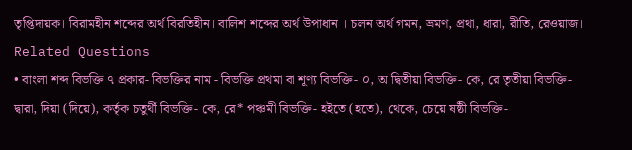তৃপ্তিদায়ক। বিরামহীন শব্দের অর্থ বিরতিহীন। বালিশ শব্দের অর্থ উপাধান । চলন অর্থ গমন, ভ্রমণ, প্রথা, ধারা, রীতি, রেওয়াজ।
Related Questions
• বাংলা শব্দ বিভক্তি ৭ প্রকার- বিভক্তির নাম - বিভক্তি প্রথমা বা শূণ্য বিভক্তি- ০, অ দ্বিতীয়া বিভক্তি- কে, রে তৃতীয়া বিভক্তি- দ্বারা, দিয়া (দিয়ে), কর্তৃক চতুর্থী বিভক্তি- কে, রে* পঞ্চমী বিভক্তি- হইতে (হতে), থেকে, চেয়ে ষষ্ঠী বিভক্তি-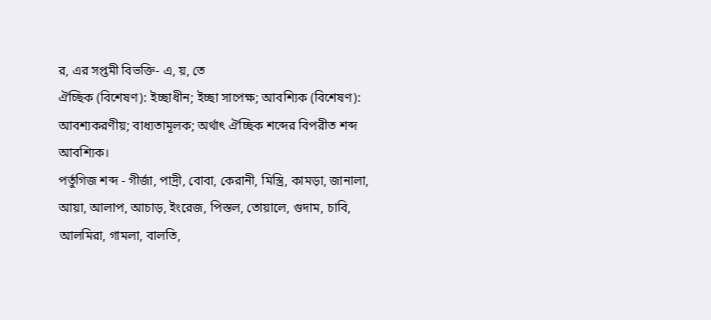র, এর সপ্তমী বিভক্তি- এ, য়, তে
ঐচ্ছিক (বিশেষণ): ইচ্ছাধীন; ইচ্ছা সাপেক্ষ; আবশ্যিক (বিশেষণ): আবশ্যকরণীয়; বাধ্যতামূলক; অর্থাৎ ঐচ্ছিক শব্দের বিপরীত শব্দ আবশ্যিক।
পর্তুগিজ শব্দ - গীর্জা, পাদ্রী, বোবা, কেরানী, মিস্ত্রি, কামড়া, জানালা, আয়া, আলাপ, আচাড়, ইংরেজ, পিস্তল, তোয়ালে, গুদাম, চাবি, আলমিরা, গামলা, বালতি,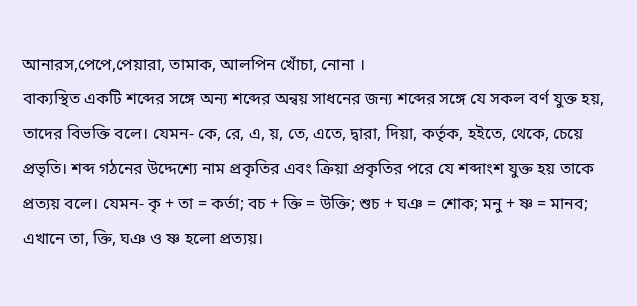আনারস,পেপে,পেয়ারা, তামাক, আলপিন খোঁচা, নোনা ।
বাক্যস্থিত একটি শব্দের সঙ্গে অন্য শব্দের অন্বয় সাধনের জন্য শব্দের সঙ্গে যে সকল বর্ণ যুক্ত হয়, তাদের বিভক্তি বলে। যেমন- কে, রে, এ, য়, তে, এতে, দ্বারা, দিয়া, কর্তৃক, হইতে, থেকে, চেয়ে প্রভৃতি। শব্দ গঠনের উদ্দেশ্যে নাম প্রকৃতির এবং ক্রিয়া প্রকৃতির পরে যে শব্দাংশ যুক্ত হয় তাকে প্রত্যয় বলে। যেমন- কৃ + তা = কর্তা; বচ + ক্তি = উক্তি; শুচ + ঘঞ = শোক; মনু + ষ্ণ = মানব; এখানে তা, ক্তি, ঘঞ ও ষ্ণ হলো প্রত্যয়।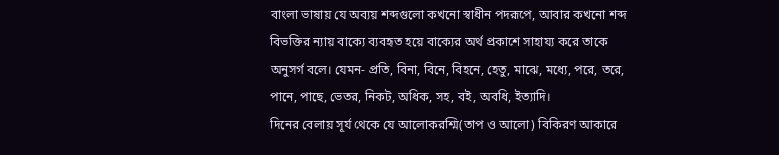বাংলা ভাষায় যে অব্যয় শব্দগুলো কখনো স্বাধীন পদরূপে, আবার কখনো শব্দ বিভক্তির ন্যায় বাক্যে ব্যবহৃত হয়ে বাক্যের অর্থ প্রকাশে সাহায্য করে তাকে অনুসর্গ বলে। যেমন- প্রতি, বিনা, বিনে, বিহনে, হেতু, মাঝে, মধ্যে, পরে, তরে, পানে, পাছে, ভেতর, নিকট, অধিক, সহ, বই, অবধি, ইত্যাদি।
দিনের বেলায় সূর্য থেকে যে আলোকরশ্মি(তাপ ও আলো) বিকিরণ আকারে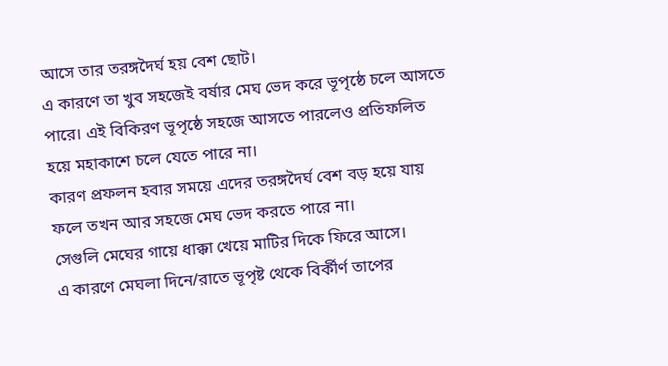আসে তার তরঙ্গদৈর্ঘ হয় বেশ ছোট।
এ কারণে তা খুব সহজেই বর্ষার মেঘ ভেদ করে ভূপৃষ্ঠে চলে আসতে পারে। এই বিকিরণ ভূপৃষ্ঠে সহজে আসতে পারলেও প্রতিফলিত হয়ে মহাকাশে চলে যেতে পারে না।
কারণ প্রফলন হবার সময়ে এদের তরঙ্গদৈর্ঘ বেশ বড় হয়ে যায় ফলে তখন আর সহজে মেঘ ভেদ করতে পারে না।
সেগুলি মেঘের গায়ে ধাক্কা খেয়ে মাটির দিকে ফিরে আসে।
এ কারণে মেঘলা দিনে/রাতে ভূপৃষ্ট থেকে বির্কীর্ণ তাপের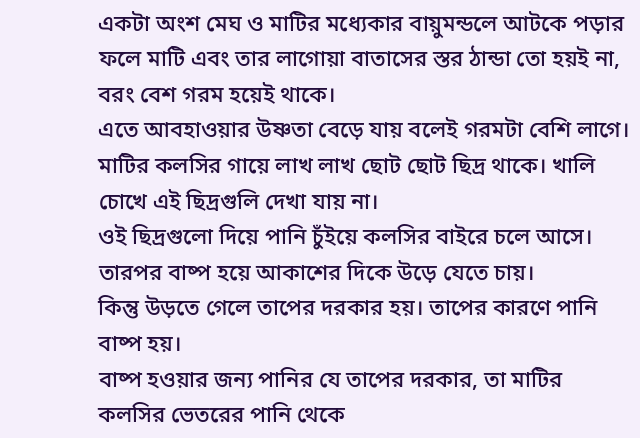একটা অংশ মেঘ ও মাটির মধ্যেকার বায়ুমন্ডলে আটকে পড়ার ফলে মাটি এবং তার লাগোয়া বাতাসের স্তর ঠান্ডা তো হয়ই না, বরং বেশ গরম হয়েই থাকে।
এতে আবহাওয়ার উষ্ণতা বেড়ে যায় বলেই গরমটা বেশি লাগে।
মাটির কলসির গায়ে লাখ লাখ ছোট ছোট ছিদ্র থাকে। খালি চোখে এই ছিদ্রগুলি দেখা যায় না।
ওই ছিদ্রগুলো দিয়ে পানি চুঁইয়ে কলসির বাইরে চলে আসে। তারপর বাষ্প হয়ে আকাশের দিকে উড়ে যেতে চায়।
কিন্তু উড়তে গেলে তাপের দরকার হয়। তাপের কারণে পানি বাষ্প হয়।
বাষ্প হওয়ার জন্য পানির যে তাপের দরকার, তা মাটির কলসির ভেতরের পানি থেকে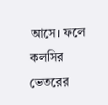আসে। ফলে কলসির ভেতরের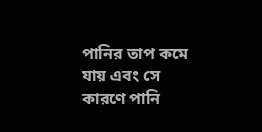পানির তাপ কমে যায় এবং সে কারণে পানি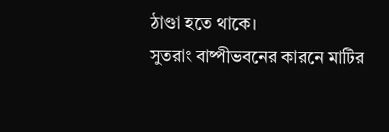ঠাণ্ডা হতে থাকে।
সুতরাং বাষ্পীভবনের কারনে মাটির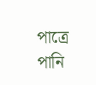পাত্রে পানি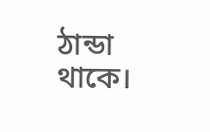ঠান্ডা থাকে।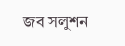জব সলুশন